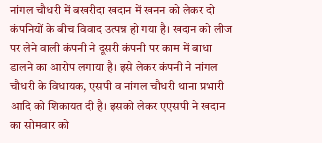नांगल चौधरी में बखरीदा खदान में खनन को लेकर दो कंपनियों के बीच विवाद उत्पन्न हो गया है। खदान को लीज पर लेने वाली कंपनी ने दूसरी कंपनी पर काम में बाधा डालने का आरोप लगाया है। इसे लेकर कंपनी ने नांगल चौधरी के विधायक, एसपी व नांगल चौधरी थाना प्रभारी आदि को शिकायत दी है। इसको लेकर एएसपी ने खदान का सोमवार को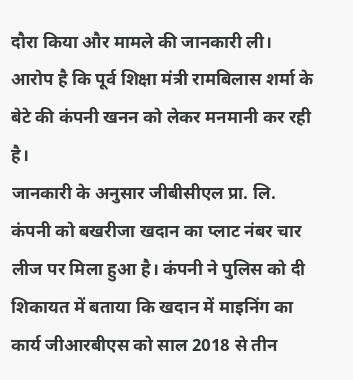दौरा किया और मामले की जानकारी ली। आरोप है कि पूर्व शिक्षा मंत्री रामबिलास शर्मा के बेटे की कंपनी खनन को लेकर मनमानी कर रही है।
जानकारी के अनुसार जीबीसीएल प्रा. लि. कंपनी को बखरीजा खदान का प्लाट नंबर चार लीज पर मिला हुआ है। कंपनी ने पुलिस को दी शिकायत में बताया कि खदान में माइनिंग का कार्य जीआरबीएस को साल 2018 से तीन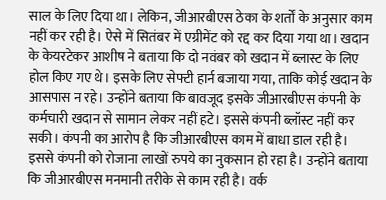साल के लिए दिया था। लेकिन, जीआरबीएस ठेका के शर्तों के अनुसार काम नहीं कर रही है। ऐसे में सितंबर में एग्रीमेंट को रद्द कर दिया गया था। खदान के केयरटेकर आशीष ने बताया कि दो नवंबर को खदान में ब्लास्ट के लिए होल किए गए थे। इसके लिए सेफ्टी हार्न बजाया गया, ताकि कोई खदान के आसपास न रहे। उन्होंने बताया कि बावजूद इसके जीआरबीएस कंपनी के कर्मचारी खदान से सामान लेकर नहीं हटे। इससे कंपनी ब्लॉस्ट नहीं कर सकी। कंपनी का आरोप है कि जीआरबीएस काम में बाधा डाल रही है। इससे कंपनी को रोजाना लाखों रुपये का नुकसान हो रहा है। उन्होंने बताया कि जीआरबीएस मनमानी तरीके से काम रही है। वर्क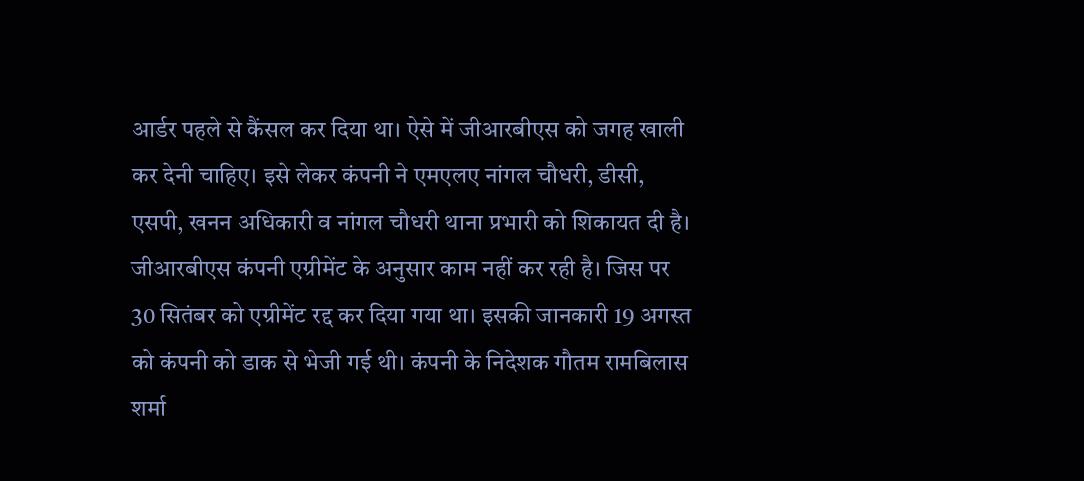आर्डर पहले से कैंसल कर दिया था। ऐसे में जीआरबीएस को जगह खाली कर देनी चाहिए। इसे लेकर कंपनी ने एमएलए नांगल चौधरी, डीसी, एसपी, खनन अधिकारी व नांगल चौधरी थाना प्रभारी को शिकायत दी है।
जीआरबीएस कंपनी एग्रीमेंट के अनुसार काम नहीं कर रही है। जिस पर 30 सितंबर को एग्रीमेंट रद्द कर दिया गया था। इसकी जानकारी 19 अगस्त को कंपनी को डाक से भेजी गई थी। कंपनी के निदेशक गौतम रामबिलास शर्मा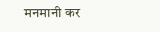मनमानी कर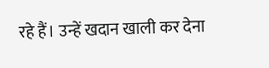रहे हैं। उन्हें खदान खाली कर देना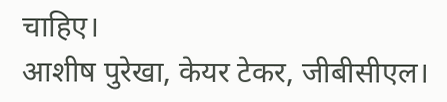चाहिए।
आशीष पुरेखा, केयर टेकर, जीबीसीएल।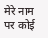मेरे नाम पर कोई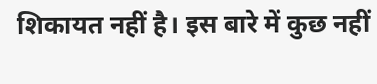शिकायत नहीं है। इस बारे में कुछ नहीं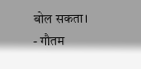बोल सकता।
- गौतम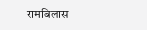रामबिलास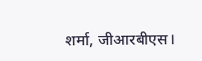शर्मा, जीआरबीएस।